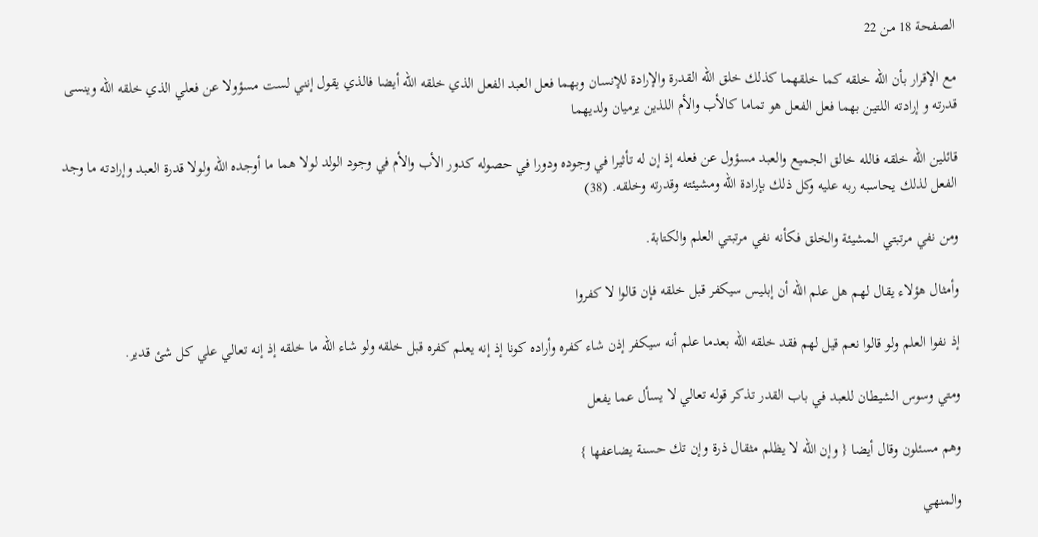الصفحة 18 من 22

مع الإقرار بأن الله خلقه كما خلقهما كذلك خلق الله القدرة والإرادة للإنسان وبهما فعل العبد الفعل الذي خلقه الله أيضا فالذي يقول إنني لست مسؤولا عن فعلي الذي خلقه الله وينسى قدرته و إرادته اللتين بهما فعل الفعل هو تماما كالأب والأم اللذين يرميان ولديهما

قائلين الله خلقه فالله خالق الجميع والعبد مسؤول عن فعله إذ إن له تأثيرا في وجوده ودورا في حصوله كدور الأب والأم في وجود الولد لولا هما ما أوجده الله ولولا قدرة العبد وإرادته ما وجد الفعل لذلك يحاسبه ربه عليه وكل ذلك بإرادة الله ومشيئته وقدرته وخلقه. (38)

ومن نفي مرتبتي المشيئة والخلق فكأنه نفي مرتبتي العلم والكتابة.

وأمثال هؤلاء يقال لهم هل علم الله أن إبليس سيكفر قبل خلقه فإن قالوا لا كفروا

إذ نفوا العلم ولو قالوا نعم قيل لهم فقد خلقه الله بعدما علم أنه سيكفر إذن شاء كفره وأراده كونا إذ إنه يعلم كفره قبل خلقه ولو شاء الله ما خلقه إذ إنه تعالي علي كل شئ قدير.

ومتي وسوس الشيطان للعبد في باب القدر تذكر قوله تعالي لا يسأل عما يفعل

وهم مسئلون وقال أيضا { وإن الله لا يظلم مثقال ذرة وإن تك حسنة يضاعفها }

والمنهي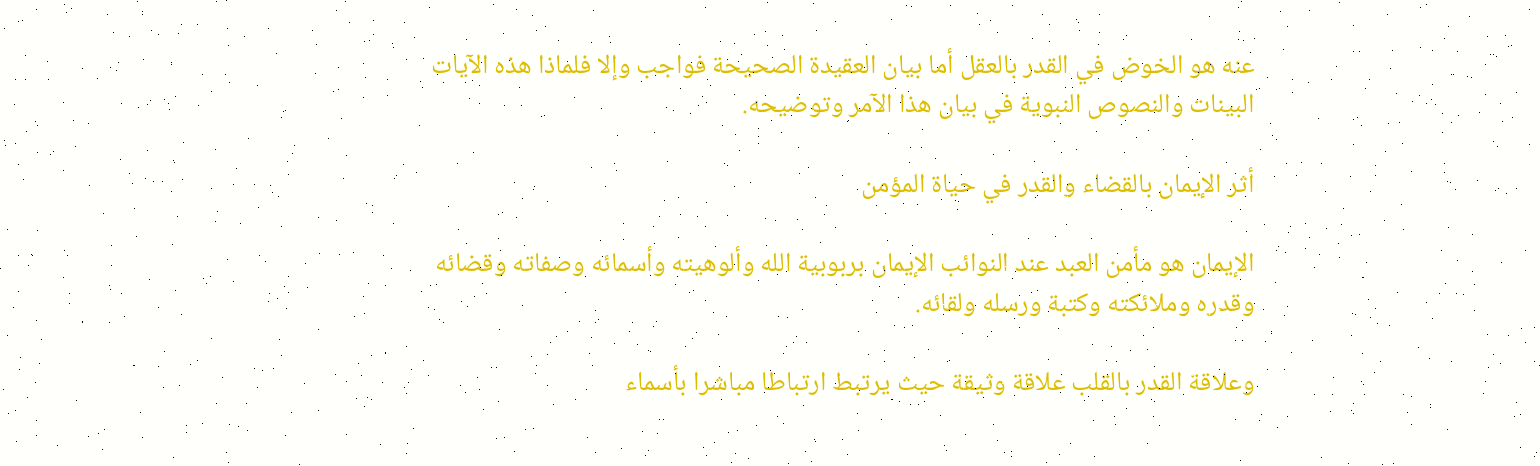عنه هو الخوض في القدر بالعقل أما بيان العقيدة الصحيحة فواجب وإلا فلماذا هذه الآيات البينات والنصوص النبوية في بيان هذا الآمر وتوضيحه.

أثر الإيمان بالقضاء والقدر في حياة المؤمن

الإيمان هو مأمن العبد عند النوائب الإيمان بربوبية الله وألوهيته وأسمائه وصفاته وقضائه وقدره وملائكته وكتبة ورسله ولقائه.

وعلاقة القدر بالقلب علاقة وثيقة حيث يرتبط ارتباطا مباشرا بأسماء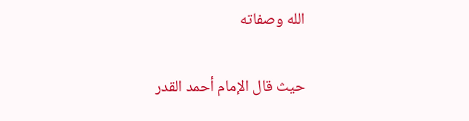الله وصفاته

حيث قال الإمام أحمد القدر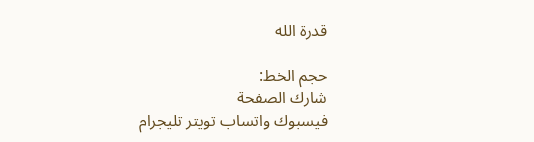قدرة الله

حجم الخط:
شارك الصفحة
فيسبوك واتساب تويتر تليجرام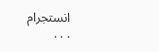انستجرام
. . .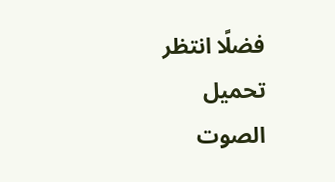فضلًا انتظر تحميل الصوت